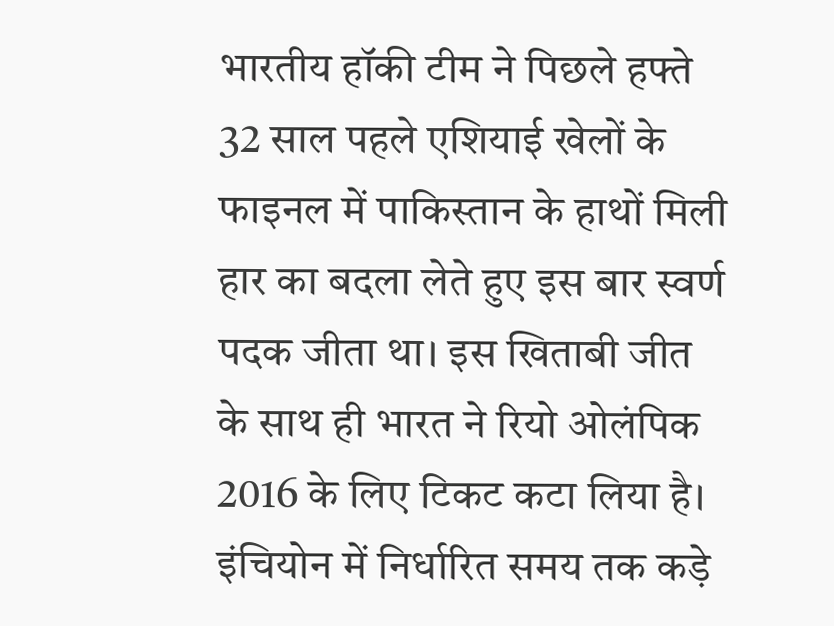भारतीय हॉकी टीम ने पिछले हफ्ते 32 साल पहले एशियाई खेलों के फाइनल में पाकिस्तान के हाथों मिली हार का बदला लेते हुए इस बार स्वर्ण पदक जीता था। इस खिताबी जीत के साथ ही भारत ने रियो ओलंपिक 2016 के लिए टिकट कटा लिया है।
इंचियोन में निर्धारित समय तक कड़े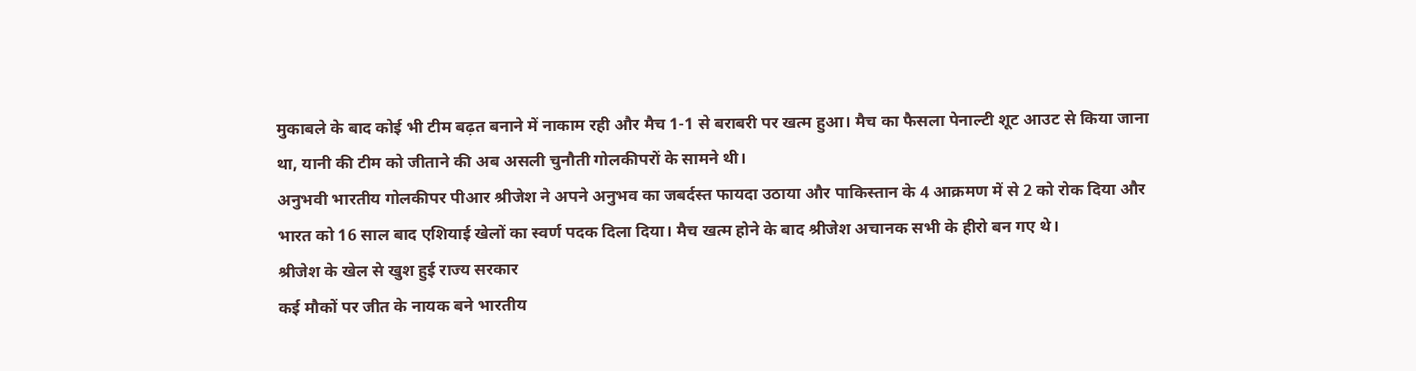मुकाबले के बाद कोई भी टीम बढ़त बनाने में नाकाम रही और मैच 1-1 से बराबरी पर खत्म हुआ। मैच का फैसला पेनाल्टी शूट आउट से किया जाना था, यानी की टीम को जीताने की अब असली चुनौती गोलकीपरों के सामने थी।
अनुभवी भारतीय गोलकीपर पीआर श्रीजेश ने अपने अनुभव का जबर्दस्त फायदा उठाया और पाकिस्तान के 4 आक्रमण में से 2 को रोक दिया और भारत को 16 साल बाद एशियाई खेलों का स्वर्ण पदक दिला दिया। मैच खत्म होने के बाद श्रीजेश अचानक सभी के हीरो बन गए थे।
श्रीजेश के खेल से खुश हुई राज्य सरकार
कई मौकों पर जीत के नायक बने भारतीय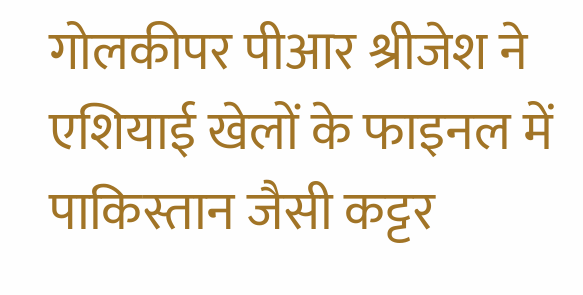गोलकीपर पीआर श्रीजेश ने एशियाई खेलों के फाइनल में पाकिस्तान जैसी कट्टर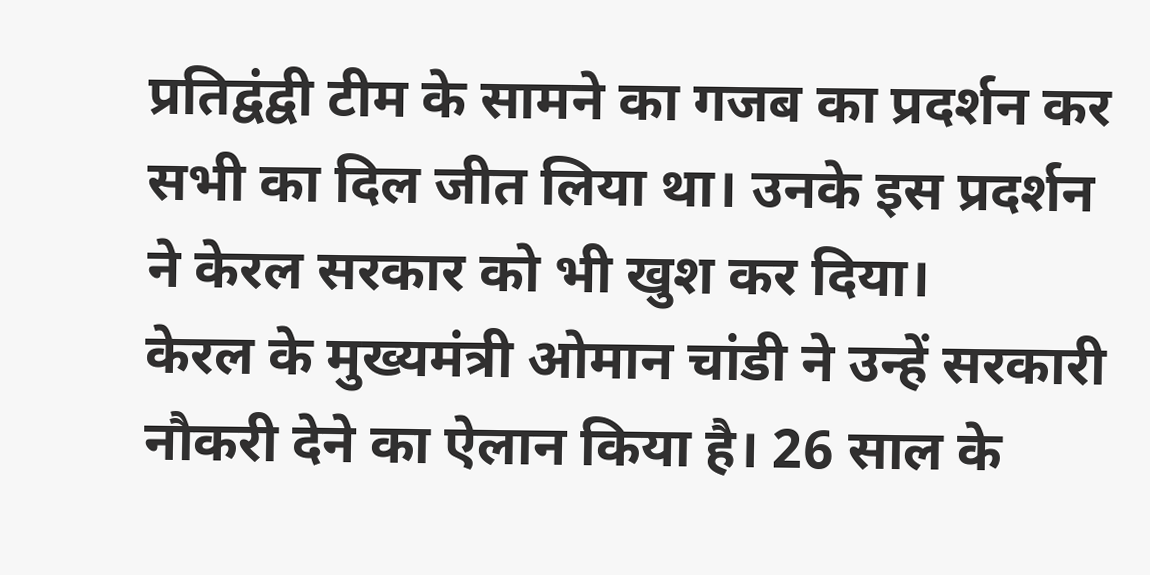प्रतिद्वंद्वी टीम के सामने का गजब का प्रदर्शन कर सभी का दिल जीत लिया था। उनके इस प्रदर्शन ने केरल सरकार को भी खुश कर दिया।
केरल के मुख्यमंत्री ओमान चांडी ने उन्हें सरकारी नौकरी देने का ऐलान किया है। 26 साल के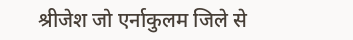श्रीजेश जो एर्नाकुलम जिले से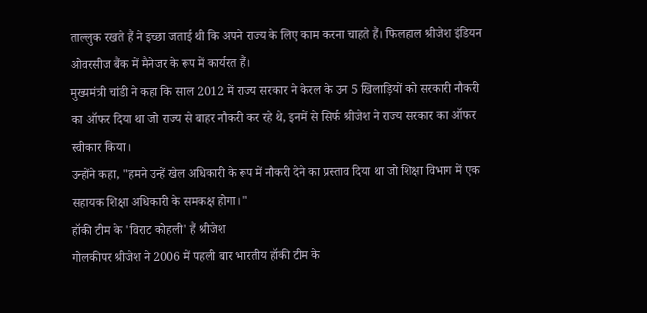ताल्लुक रखते हैं ने इच्छा जताई थी कि अपने राज्य के लिए काम करना चाहते हैं। फिलहाल श्रीजेश इंडियन ओवरसीज बैंक में मैनेजर के रूप में कार्यरत हैं।
मुख्यमंत्री चांडी ने कहा कि साल 2012 में राज्य सरकार ने केरल के उन 5 खिलाड़ियों को सरकारी नौकरी का ऑफर दिया था जो राज्य से बाहर नौकरी कर रहे थे, इनमें से सिर्फ श्रीजेश ने राज्य सरकार का ऑफर स्वीकार किया।
उन्होंने कहा, "हमने उन्हें खेल अधिकारी के रूप में नौकरी देने का प्रस्ताव दिया था जो शिक्षा विभाग में एक सहायक शिक्षा अधिकारी के समकक्ष होगा।"
हॉकी टीम के 'विराट कोहली' हैं श्रीजेश
गोलकीपर श्रीजेश ने 2006 में पहली बार भारतीय हॉकी टीम के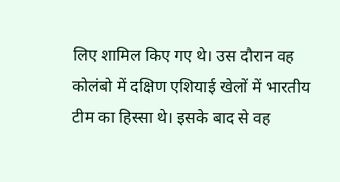लिए शामिल किए गए थे। उस दौरान वह कोलंबो में दक्षिण एशियाई खेलों में भारतीय टीम का हिस्सा थे। इसके बाद से वह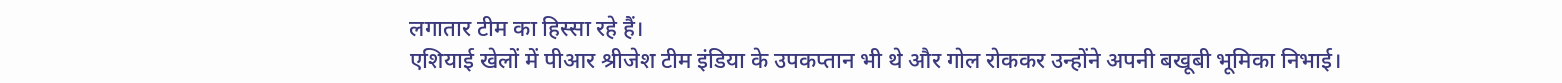लगातार टीम का हिस्सा रहे हैं।
एशियाई खेलों में पीआर श्रीजेश टीम इंडिया के उपकप्तान भी थे और गोल रोककर उन्होंने अपनी बखूबी भूमिका निभाई।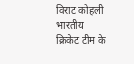विराट कोहली भारतीय क्रिकेट टीम के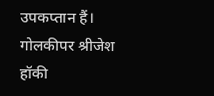उपकप्तान हैं।
गोलकीपर श्रीजेश हॉकी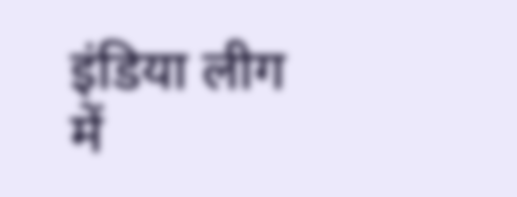इंडिया लीग में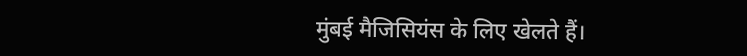मुंबई मैजिसियंस के लिए खेलते हैं।